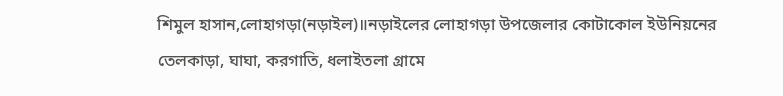শিমুল হাসান,লোহাগড়া(নড়াইল)॥নড়াইলের লোহাগড়া উপজেলার কোটাকোল ইউনিয়নের তেলকাড়া, ঘাঘা, করগাতি, ধলাইতলা গ্রামে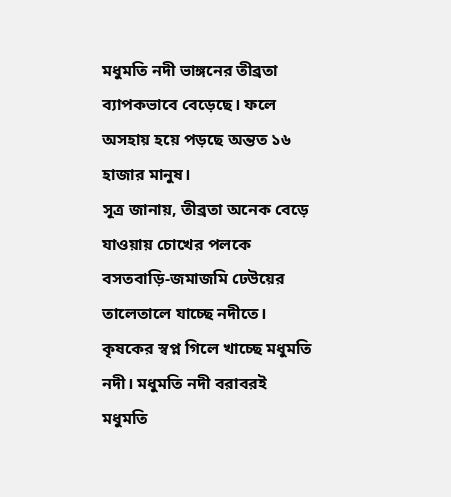মধুমতি নদী ভাঙ্গনের তীব্রতা ব্যাপকভাবে বেড়েছে। ফলে অসহায় হয়ে পড়ছে অন্তত ১৬ হাজার মানুষ।
সূত্র জানায়, তীব্রতা অনেক বেড়ে যাওয়ায় চোখের পলকে বসতবাড়ি-জমাজমি ঢেউয়ের তালেতালে যাচ্ছে নদীতে। কৃষকের স্বপ্ন গিলে খাচ্ছে মধুমতি নদী। মধুমতি নদী বরাবরই মধুমতি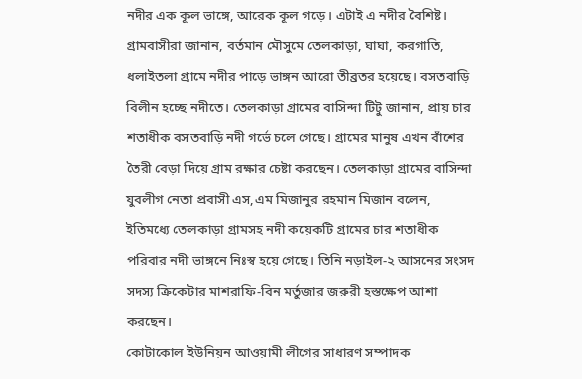নদীর এক কূল ভাঙ্গে, আরেক কূল গড়ে। এটাই এ নদীর বৈশিষ্ট।
গ্রামবাসীরা জানান, বর্তমান মৌসুমে তেলকাড়া, ঘাঘা, করগাতি, ধলাইতলা গ্রামে নদীর পাড়ে ভাঙ্গন আরো তীব্রতর হয়েছে। বসতবাড়ি বিলীন হচ্ছে নদীতে। তেলকাড়া গ্রামের বাসিন্দা টিটু জানান, প্রায় চার শতাধীক বসতবাড়ি নদী গর্ভে চলে গেছে। গ্রামের মানুষ এখন বাঁশের তৈরী বেড়া দিয়ে গ্রাম রক্ষার চেষ্টা করছেন। তেলকাড়া গ্রামের বাসিন্দা যুবলীগ নেতা প্রবাসী এস,এম মিজানুর রহমান মিজান বলেন, ইতিমধ্যে তেলকাড়া গ্রামসহ নদী কয়েকটি গ্রামের চার শতাধীক পরিবার নদী ভাঙ্গনে নিঃস্ব হয়ে গেছে। তিনি নড়াইল-২ আসনের সংসদ সদস্য ক্রিকেটার মাশরাফি-বিন মর্তুজার জরুরী হস্তক্ষেপ আশা করছেন।
কোটাকোল ইউনিয়ন আওয়ামী লীগের সাধারণ সম্পাদক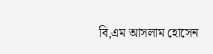বি,এম আসলাম হোসেন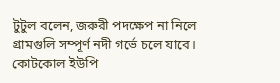টুটুল বলেন, জরুরী পদক্ষেপ না নিলে গ্রামগুলি সম্পূর্ণ নদী গর্ভে চলে যাবে। কোটকোল ইউপি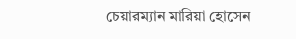চেয়ারম্যান মারিয়া হোসেন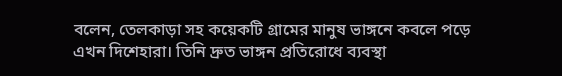বলেন, তেলকাড়া সহ কয়েকটি গ্রামের মানুষ ভাঙ্গনে কবলে পড়ে এখন দিশেহারা। তিনি দ্রুত ভাঙ্গন প্রতিরোধে ব্যবস্থা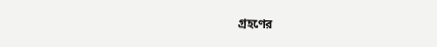গ্রহণের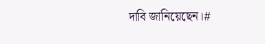দাবি জানিয়েছেন।#